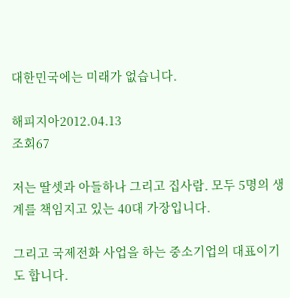대한민국에는 미래가 없습니다.

해피지아2012.04.13
조회67

저는 딸셋과 아들하나 그리고 집사람. 모두 5명의 생계를 책임지고 있는 40대 가장입니다.

그리고 국제전화 사업을 하는 중소기업의 대표이기도 합니다.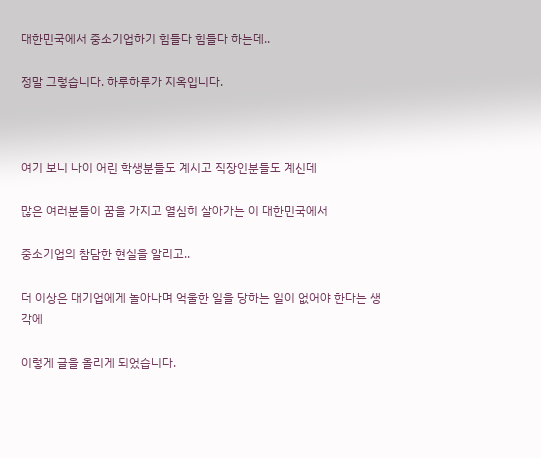대한민국에서 중소기업하기 힘들다 힘들다 하는데..

정말 그렇습니다. 하루하루가 지옥입니다.



여기 보니 나이 어린 학생분들도 계시고 직장인분들도 계신데

많은 여러분들이 꿈을 가지고 열심히 살아가는 이 대한민국에서

중소기업의 참담한 현실을 알리고..

더 이상은 대기업에게 놀아나며 억울한 일을 당하는 일이 없어야 한다는 생각에

이렇게 글을 올리게 되었습니다.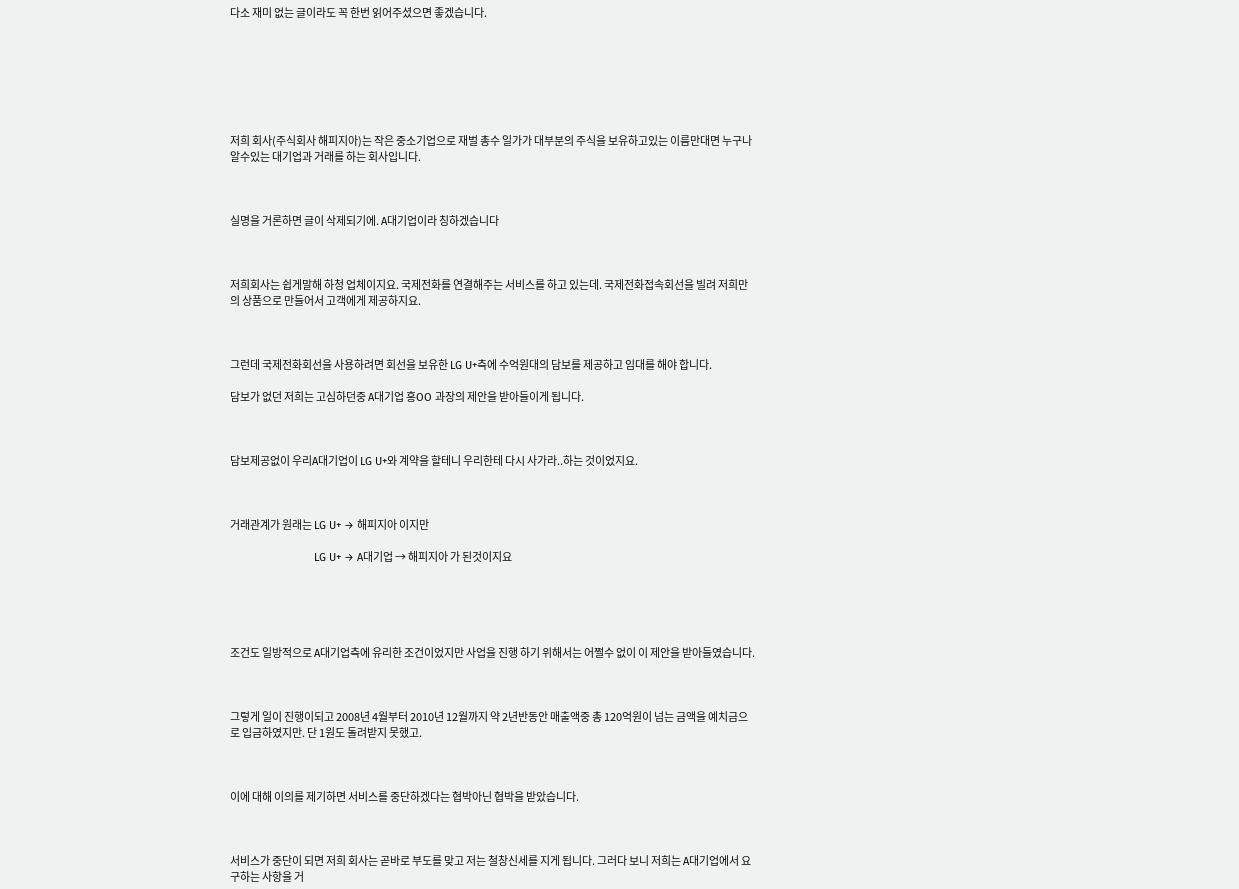다소 재미 없는 글이라도 꼭 한번 읽어주셨으면 좋겠습니다.







저희 회사(주식회사 해피지아)는 작은 중소기업으로 재벌 총수 일가가 대부분의 주식을 보유하고있는 이름만대면 누구나 알수있는 대기업과 거래를 하는 회사입니다.



실명을 거론하면 글이 삭제되기에. A대기업이라 칭하겠습니다



저희회사는 쉽게말해 하청 업체이지요. 국제전화를 연결해주는 서비스를 하고 있는데. 국제전화접속회선을 빌려 저희만의 상품으로 만들어서 고객에게 제공하지요.



그런데 국제전화회선을 사용하려면 회선을 보유한 LG U+측에 수억원대의 담보를 제공하고 임대를 해야 합니다.

담보가 없던 저희는 고심하던중 A대기업 홍OO 과장의 제안을 받아들이게 됩니다.



담보제공없이 우리A대기업이 LG U+와 계약을 할테니 우리한테 다시 사가라..하는 것이었지요.



거래관계가 원래는 LG U+ → 해피지아 이지만

                            LG U+ → A대기업 → 해피지아 가 된것이지요





조건도 일방적으로 A대기업측에 유리한 조건이었지만 사업을 진행 하기 위해서는 어쩔수 없이 이 제안을 받아들였습니다.



그렇게 일이 진행이되고 2008년 4월부터 2010년 12월까지 약 2년반동안 매출액중 총 120억원이 넘는 금액을 예치금으로 입금하였지만. 단 1원도 돌려받지 못했고.



이에 대해 이의를 제기하면 서비스를 중단하겠다는 협박아닌 협박을 받았습니다.



서비스가 중단이 되면 저희 회사는 곧바로 부도를 맞고 저는 철창신세를 지게 됩니다. 그러다 보니 저희는 A대기업에서 요구하는 사항을 거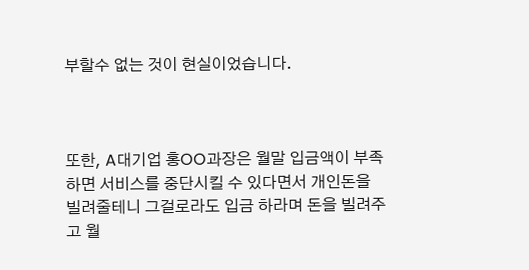부할수 없는 것이 현실이었습니다.



또한, A대기업 홍OO과장은 월말 입금액이 부족하면 서비스를 중단시킬 수 있다면서 개인돈을 빌려줄테니 그걸로라도 입금 하라며 돈을 빌려주고 월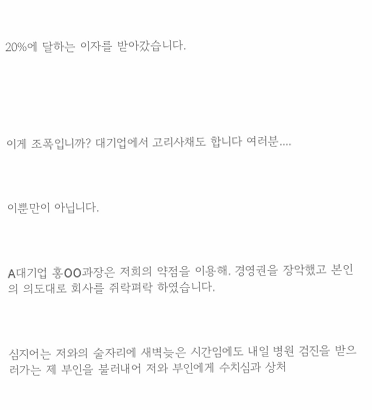20%에 달하는 이자를 받아갔습니다.





이게 조폭입니까? 대기업에서 고리사채도 합니다 여러분....



이뿐만이 아닙니다.



A대기업 홍OO과장은 저희의 약점을 이용해. 경영권을 장악했고 본인의 의도대로 회사를 쥐락펴락 하였습니다.



심지어는 저와의 술자리에 새벽늦은 시간임에도 내일 병원 검진을 받으러가는 제 부인을 불러내어 저와 부인에게 수치심과 상처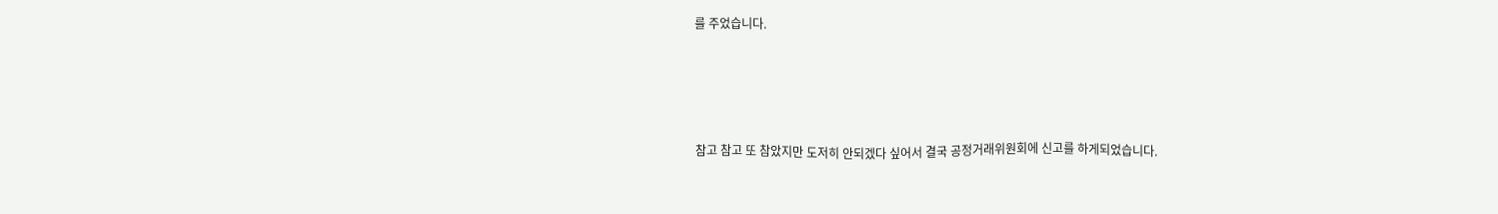를 주었습니다.





참고 참고 또 참았지만 도저히 안되겠다 싶어서 결국 공정거래위원회에 신고를 하게되었습니다.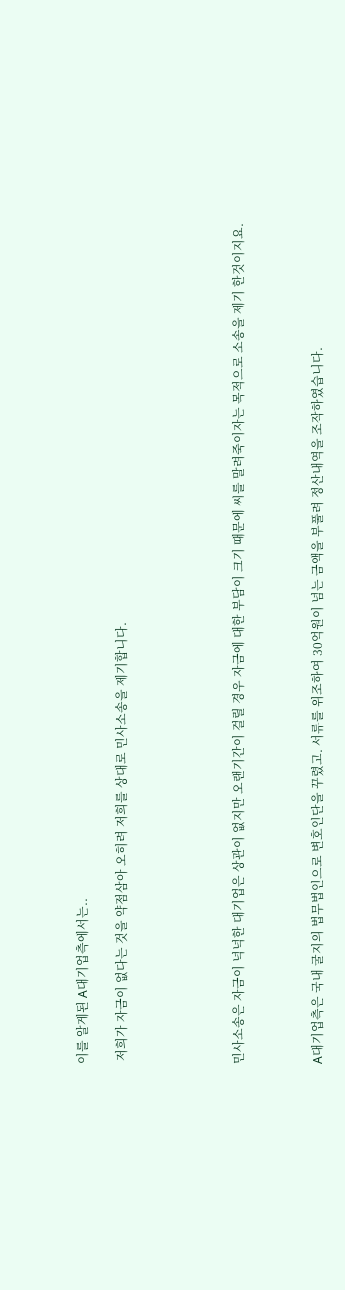이를 알게된 A대기업측에서는..

 저희가 자금이 없다는 것을 약점삼아 오히려 저희를 상대로 민사소송을 제기합니다.





민사소송은 자금이 넉넉한 대기업은 상관이 없지만 오랜기간이 걸릴 경우 자금에 대한 부담이 크기 때문에 씨를 말려죽이자는 목적으로 소송을 제기 한것이지요.



A대기업측은 국내 굴지의 법무법인으로 변호인단을 꾸렸고. 서류를 위조하여 30억원이 넘는 금액을 부풀려 정산내역을 조작하였습니다.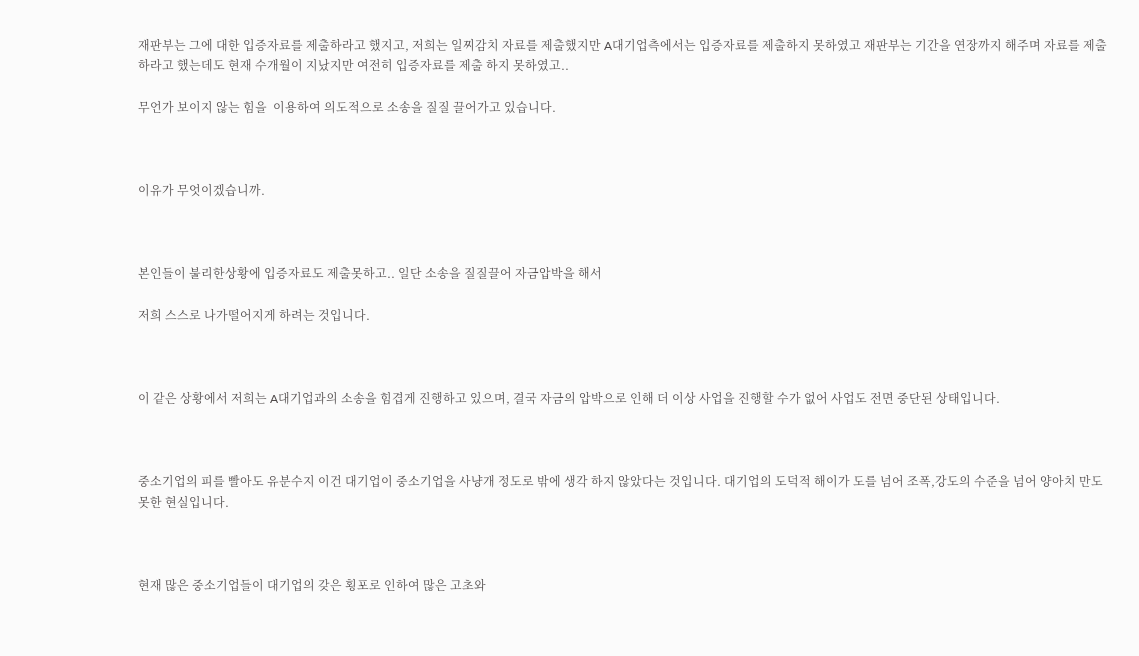재판부는 그에 대한 입증자료를 제출하라고 했지고, 저희는 일찌감치 자료를 제출했지만 A대기업측에서는 입증자료를 제출하지 못하였고 재판부는 기간을 연장까지 해주며 자료를 제출하라고 했는데도 현재 수개월이 지났지만 여전히 입증자료를 제출 하지 못하였고..

무언가 보이지 않는 힘을  이용하여 의도적으로 소송을 질질 끌어가고 있습니다.



이유가 무엇이겠습니까.



본인들이 불리한상황에 입증자료도 제출못하고.. 일단 소송을 질질끌어 자금압박을 해서

저희 스스로 나가떨어지게 하려는 것입니다.



이 같은 상황에서 저희는 A대기업과의 소송을 힘겹게 진행하고 있으며, 결국 자금의 압박으로 인해 더 이상 사업을 진행할 수가 없어 사업도 전면 중단된 상태입니다.



중소기업의 피를 빨아도 유분수지 이건 대기업이 중소기업을 사냥개 정도로 밖에 생각 하지 않았다는 것입니다. 대기업의 도덕적 해이가 도를 넘어 조폭,강도의 수준을 넘어 양아치 만도 못한 현실입니다.



현재 많은 중소기업들이 대기업의 갖은 횡포로 인하여 많은 고초와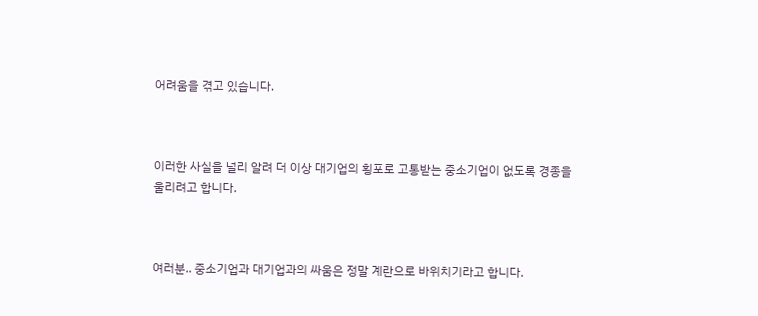어려움을 겪고 있습니다.



이러한 사실을 널리 알려 더 이상 대기업의 횡포로 고통받는 중소기업이 없도록 경종을 울리려고 합니다.



여러분.. 중소기업과 대기업과의 싸움은 정말 계란으로 바위치기라고 합니다.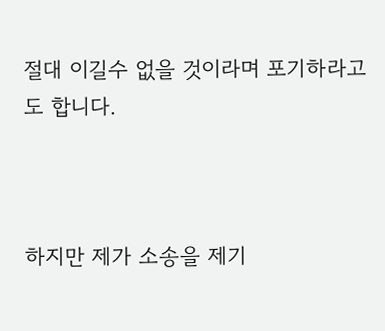절대 이길수 없을 것이라며 포기하라고도 합니다.



하지만 제가 소송을 제기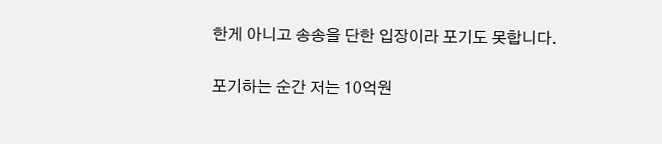한게 아니고 송송을 단한 입장이라 포기도 못합니다.

포기하는 순간 저는 10억원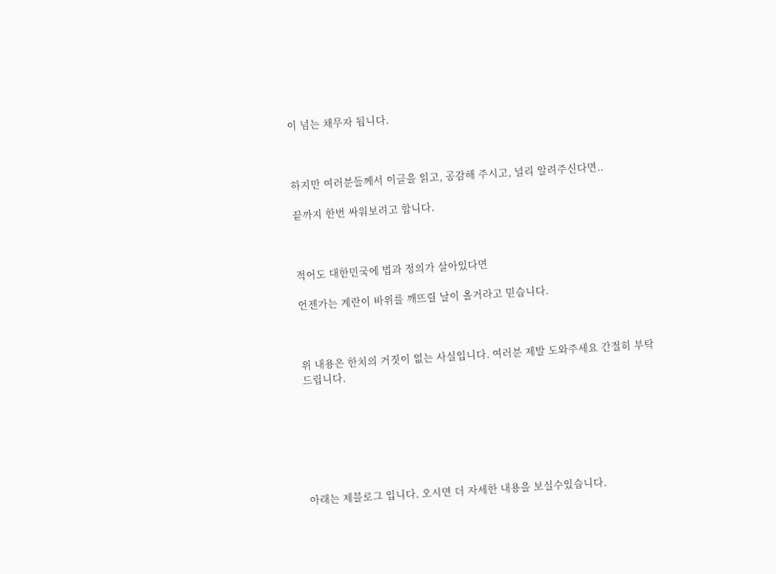이 넘는 채무자 됩니다.



하지만 여러분들께서 이글을 읽고, 공감해 주시고, 널리 알려주신다면..

끝까지 한번 싸워보려고 합니다.



적어도 대한민국에 법과 정의가 살아있다면

언젠가는 계란이 바위를 깨뜨릴 날이 올거라고 믿습니다.



위 내용은 한치의 거짓이 없는 사실입니다. 여러분 제발 도와주세요 간절히 부탁 드립니다.







아래는 제블로그 입니다. 오시면 더 자세한 내용을 보실수있습니다.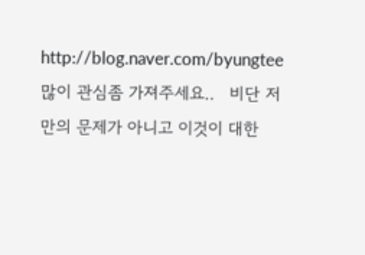http://blog.naver.com/byungtee   많이 관심좀 가져주세요..   비단 저만의 문제가 아니고 이것이 대한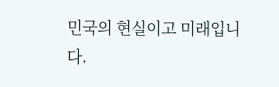민국의 현실이고 미래입니다.